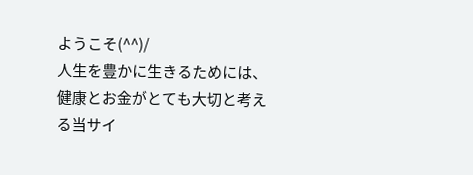ようこそ(^^)/
人生を豊かに生きるためには、健康とお金がとても大切と考える当サイ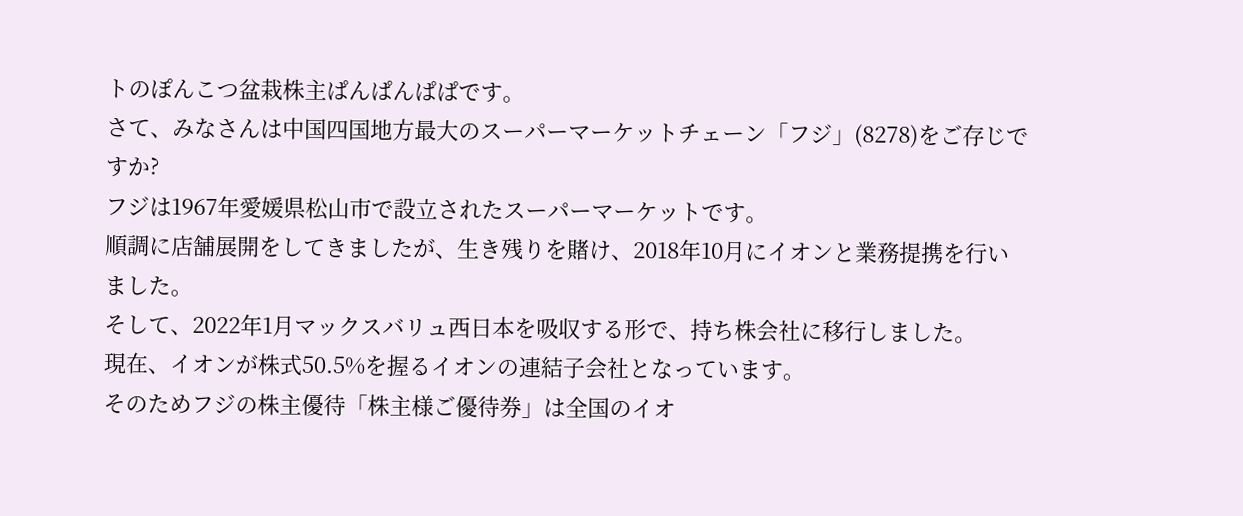トのぽんこつ盆栽株主ぱんぱんぱぱです。
さて、みなさんは中国四国地方最大のスーパーマーケットチェーン「フジ」(8278)をご存じですか?
フジは1967年愛媛県松山市で設立されたスーパーマーケットです。
順調に店舗展開をしてきましたが、生き残りを賭け、2018年10月にイオンと業務提携を行いました。
そして、2022年1月マックスバリュ西日本を吸収する形で、持ち株会社に移行しました。
現在、イオンが株式50.5%を握るイオンの連結子会社となっています。
そのためフジの株主優待「株主様ご優待券」は全国のイオ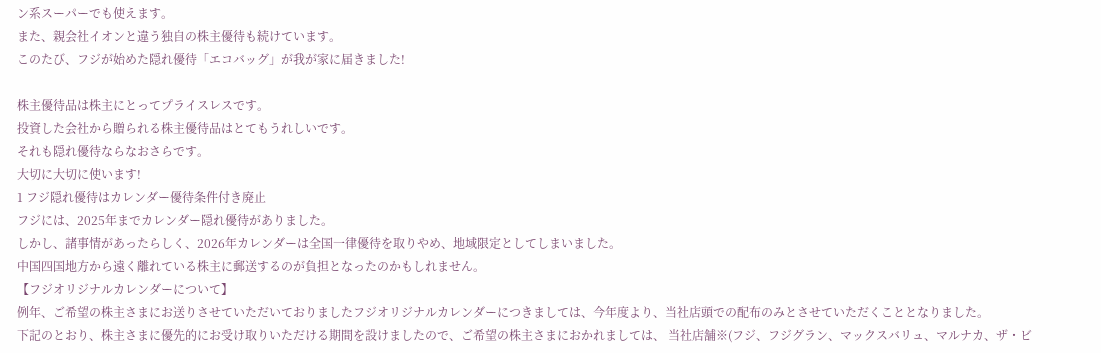ン系スーパーでも使えます。
また、親会社イオンと違う独自の株主優待も続けています。
このたび、フジが始めた隠れ優待「エコバッグ」が我が家に届きました!

株主優待品は株主にとってプライスレスです。
投資した会社から贈られる株主優待品はとてもうれしいです。
それも隠れ優待ならなおさらです。
大切に大切に使います!
1 フジ隠れ優待はカレンダー優待条件付き廃止
フジには、2025年までカレンダー隠れ優待がありました。
しかし、諸事情があったらしく、2026年カレンダーは全国一律優待を取りやめ、地域限定としてしまいました。
中国四国地方から遠く離れている株主に郵送するのが負担となったのかもしれません。
【フジオリジナルカレンダーについて】
例年、ご希望の株主さまにお送りさせていただいておりましたフジオリジナルカレンダーにつきましては、今年度より、当社店頭での配布のみとさせていただくこととなりました。
下記のとおり、株主さまに優先的にお受け取りいただける期間を設けましたので、ご希望の株主さまにおかれましては、 当社店舗※(フジ、フジグラン、マックスバリュ、マルナカ、ザ・ビ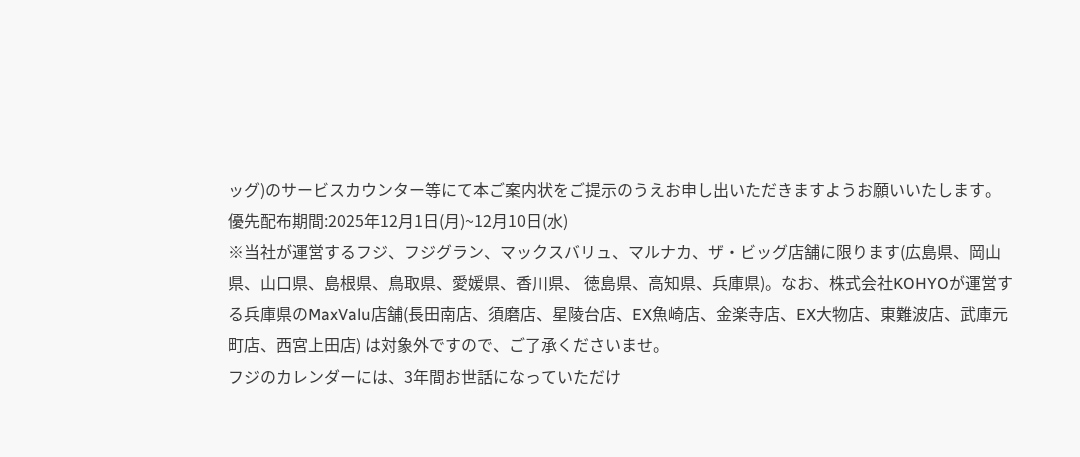ッグ)のサービスカウンター等にて本ご案内状をご提示のうえお申し出いただきますようお願いいたします。
優先配布期間:2025年12月1日(月)~12月10日(水)
※当社が運営するフジ、フジグラン、マックスバリュ、マルナカ、ザ・ビッグ店舗に限ります(広島県、岡山県、山口県、島根県、鳥取県、愛媛県、香川県、 徳島県、高知県、兵庫県)。なお、株式会社KOHYOが運営する兵庫県のMaxValu店舗(長田南店、須磨店、星陵台店、EX魚崎店、金楽寺店、EX大物店、東難波店、武庫元町店、西宮上田店) は対象外ですので、ご了承くださいませ。
フジのカレンダーには、3年間お世話になっていただけ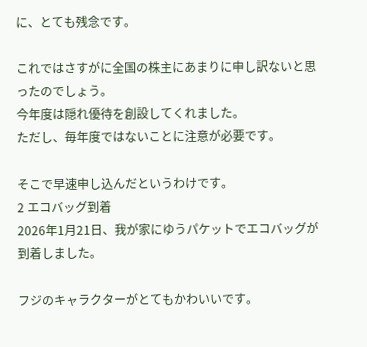に、とても残念です。

これではさすがに全国の株主にあまりに申し訳ないと思ったのでしょう。
今年度は隠れ優待を創設してくれました。
ただし、毎年度ではないことに注意が必要です。

そこで早速申し込んだというわけです。
2 エコバッグ到着
2026年1月21日、我が家にゆうパケットでエコバッグが到着しました。

フジのキャラクターがとてもかわいいです。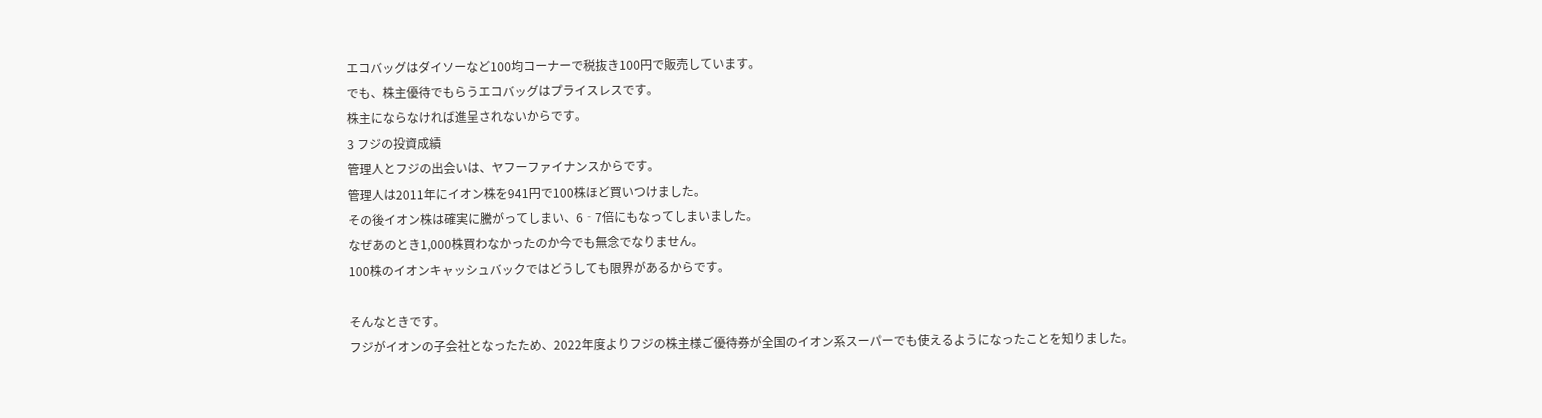エコバッグはダイソーなど100均コーナーで税抜き100円で販売しています。
でも、株主優待でもらうエコバッグはプライスレスです。
株主にならなければ進呈されないからです。
3 フジの投資成績
管理人とフジの出会いは、ヤフーファイナンスからです。
管理人は2011年にイオン株を941円で100株ほど買いつけました。
その後イオン株は確実に騰がってしまい、6‐7倍にもなってしまいました。
なぜあのとき1,000株買わなかったのか今でも無念でなりません。
100株のイオンキャッシュバックではどうしても限界があるからです。

そんなときです。
フジがイオンの子会社となったため、2022年度よりフジの株主様ご優待券が全国のイオン系スーパーでも使えるようになったことを知りました。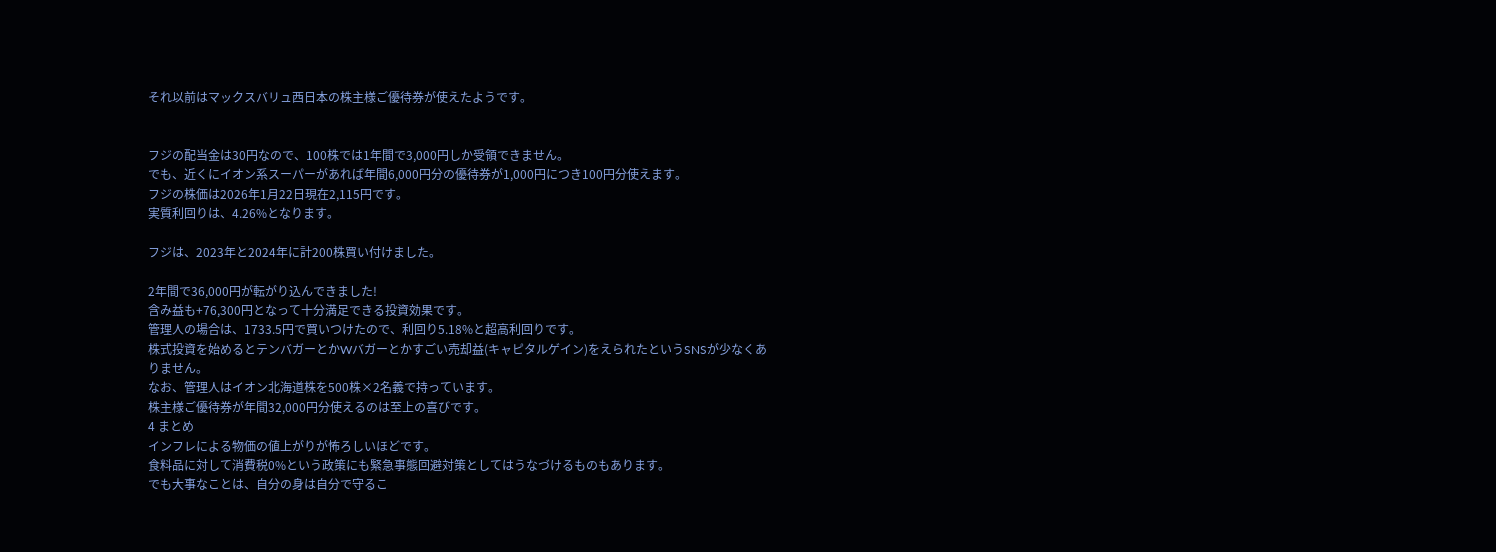それ以前はマックスバリュ西日本の株主様ご優待券が使えたようです。


フジの配当金は30円なので、100株では1年間で3,000円しか受領できません。
でも、近くにイオン系スーパーがあれば年間6,000円分の優待券が1,000円につき100円分使えます。
フジの株価は2026年1月22日現在2,115円です。
実質利回りは、4.26%となります。

フジは、2023年と2024年に計200株買い付けました。

2年間で36,000円が転がり込んできました!
含み益も+76,300円となって十分満足できる投資効果です。
管理人の場合は、1733.5円で買いつけたので、利回り5.18%と超高利回りです。
株式投資を始めるとテンバガーとかWバガーとかすごい売却益(キャピタルゲイン)をえられたというSNSが少なくありません。
なお、管理人はイオン北海道株を500株×2名義で持っています。
株主様ご優待券が年間32,000円分使えるのは至上の喜びです。
4 まとめ
インフレによる物価の値上がりが怖ろしいほどです。
食料品に対して消費税0%という政策にも緊急事態回避対策としてはうなづけるものもあります。
でも大事なことは、自分の身は自分で守るこ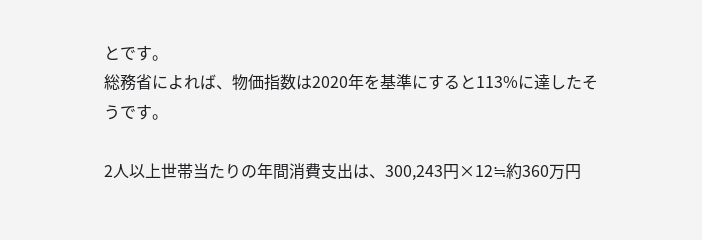とです。
総務省によれば、物価指数は2020年を基準にすると113%に達したそうです。

2人以上世帯当たりの年間消費支出は、300,243円×12≒約360万円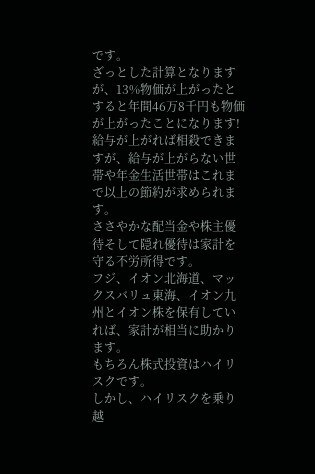です。
ざっとした計算となりますが、13%物価が上がったとすると年間46万8千円も物価が上がったことになります!
給与が上がれば相殺できますが、給与が上がらない世帯や年金生活世帯はこれまで以上の節約が求められます。
ささやかな配当金や株主優待そして隠れ優待は家計を守る不労所得です。
フジ、イオン北海道、マックスバリュ東海、イオン九州とイオン株を保有していれば、家計が相当に助かります。
もちろん株式投資はハイリスクです。
しかし、ハイリスクを乗り越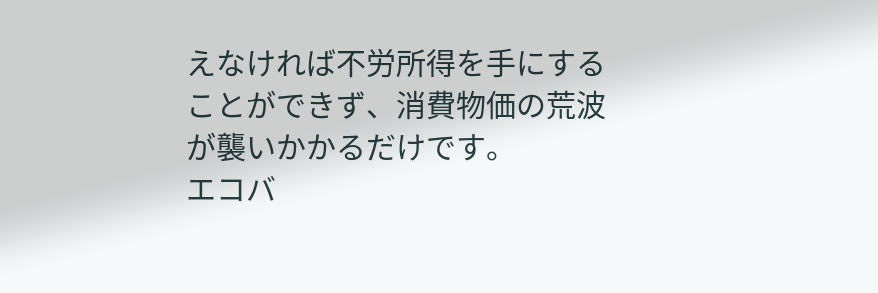えなければ不労所得を手にすることができず、消費物価の荒波が襲いかかるだけです。
エコバ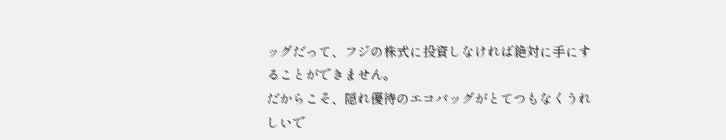ッグだって、フジの株式に投資しなければ絶対に手にすることができません。
だからこそ、隠れ優待のエコバッグがとてつもなくうれしいで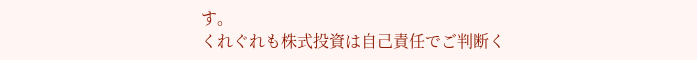す。
くれぐれも株式投資は自己責任でご判断く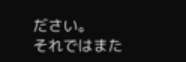ださい。
それではまた